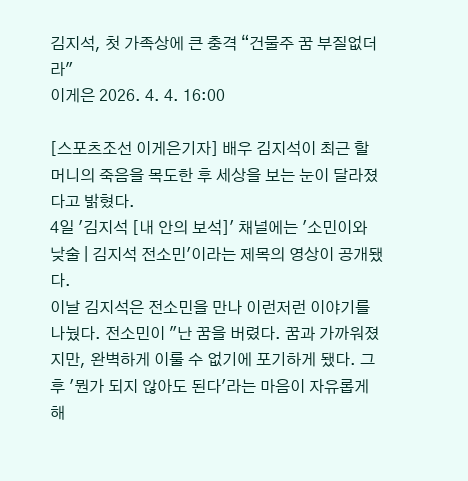김지석, 첫 가족상에 큰 충격 “건물주 꿈 부질없더라"
이게은 2026. 4. 4. 16:00

[스포츠조선 이게은기자] 배우 김지석이 최근 할머니의 죽음을 목도한 후 세상을 보는 눈이 달라졌다고 밝혔다.
4일 '김지석 [내 안의 보석]' 채널에는 '소민이와 낮술 | 김지석 전소민'이라는 제목의 영상이 공개됐다.
이날 김지석은 전소민을 만나 이런저런 이야기를 나눴다. 전소민이 "난 꿈을 버렸다. 꿈과 가까워졌지만, 완벽하게 이룰 수 없기에 포기하게 됐다. 그 후 '뭔가 되지 않아도 된다'라는 마음이 자유롭게 해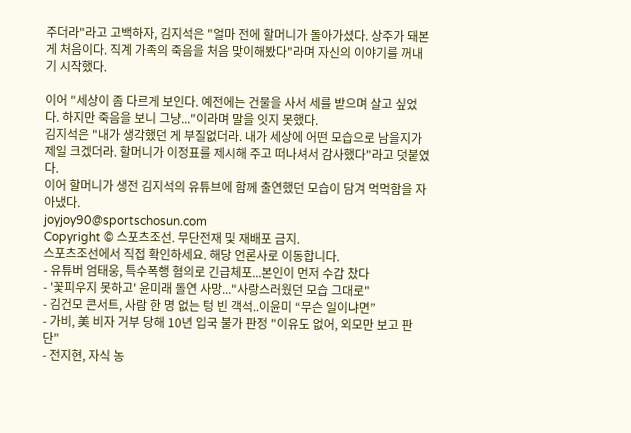주더라"라고 고백하자, 김지석은 "얼마 전에 할머니가 돌아가셨다. 상주가 돼본 게 처음이다. 직계 가족의 죽음을 처음 맞이해봤다"라며 자신의 이야기를 꺼내기 시작했다.

이어 "세상이 좀 다르게 보인다. 예전에는 건물을 사서 세를 받으며 살고 싶었다. 하지만 죽음을 보니 그냥..."이라며 말을 잇지 못했다.
김지석은 "내가 생각했던 게 부질없더라. 내가 세상에 어떤 모습으로 남을지가 제일 크겠더라. 할머니가 이정표를 제시해 주고 떠나셔서 감사했다"라고 덧붙였다.
이어 할머니가 생전 김지석의 유튜브에 함께 출연했던 모습이 담겨 먹먹함을 자아냈다.
joyjoy90@sportschosun.com
Copyright © 스포츠조선. 무단전재 및 재배포 금지.
스포츠조선에서 직접 확인하세요. 해당 언론사로 이동합니다.
- 유튜버 엄태웅, 특수폭행 혐의로 긴급체포...본인이 먼저 수갑 찼다
- '꽃피우지 못하고' 윤미래 돌연 사망..."사랑스러웠던 모습 그대로"
- 김건모 콘서트, 사람 한 명 없는 텅 빈 객석..이윤미 “무슨 일이냐면”
- 가비, 美 비자 거부 당해 10년 입국 불가 판정 "이유도 없어, 외모만 보고 판단"
- 전지현, 자식 농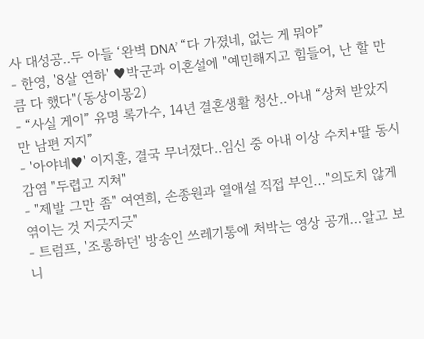사 대성공..두 아들 ‘완벽 DNA’ “다 가졌네, 없는 게 뭐야”
- 한영, '8살 연하' ♥박군과 이혼설에 "예민해지고 힘들어, 난 할 만큼 다 했다"(동상이몽2)
- “사실 게이” 유명 록가수, 14년 결혼생활 청산..아내 “상처 받았지만 남편 지지”
- '아야네♥' 이지훈, 결국 무너졌다..임신 중 아내 이상 수치+딸 동시 감염 "두렵고 지쳐"
- "제발 그만 좀" 여연희, 손종원과 열애설 직접 부인…"의도치 않게 엮이는 것 지긋지긋"
- 트럼프, '조롱하던' 방송인 쓰레기통에 처박는 영상 공개…알고 보니